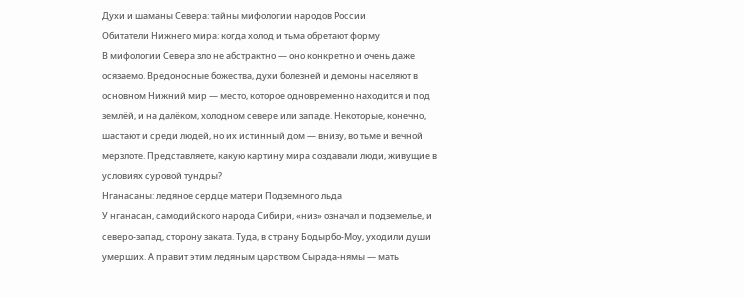Духи и шаманы Севера: тайны мифологии народов России
Обитатели Нижнего мира: когда холод и тьма обретают форму
В мифологии Севера зло не абстрактно — оно конкретно и очень даже осязаемо. Вредоносные божества, духи болезней и демоны населяют в основном Нижний мир — место, которое одновременно находится и под землёй, и на далёком, холодном севере или западе. Некоторые, конечно, шастают и среди людей, но их истинный дом — внизу, во тьме и вечной мерзлоте. Представляете, какую картину мира создавали люди, живущие в условиях суровой тундры?
Нганасаны: ледяное сердце матери Подземного льда
У нганасан, самодийского народа Сибири, «низ» означал и подземелье, и северо-запад, сторону заката. Туда, в страну Бодырбо-Моу, уходили души умерших. А правит этим ледяным царством Сырада-нямы — мать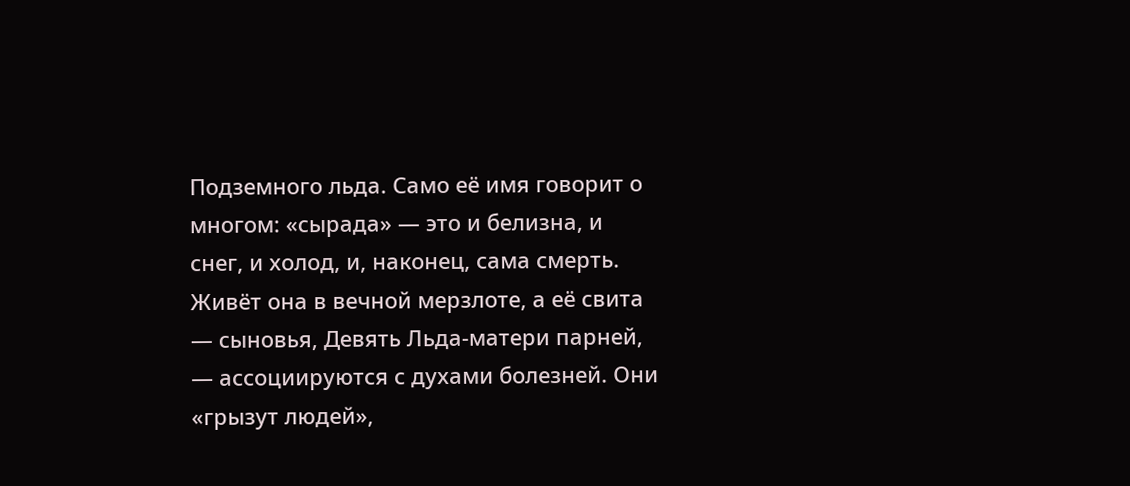Подземного льда. Само её имя говорит о многом: «сырада» — это и белизна, и снег, и холод, и, наконец, сама смерть.
Живёт она в вечной мерзлоте, а её свита — сыновья, Девять Льда-матери парней, — ассоциируются с духами болезней. Они «грызут людей»,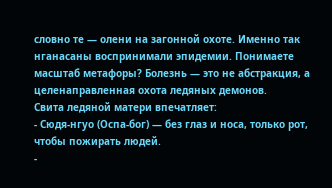словно те — олени на загонной охоте. Именно так нганасаны воспринимали эпидемии. Понимаете масштаб метафоры? Болезнь — это не абстракция, а целенаправленная охота ледяных демонов.
Свита ледяной матери впечатляет:
- Сюдя-нгуо (Оспа-бог) — без глаз и носа, только рот, чтобы пожирать людей.
-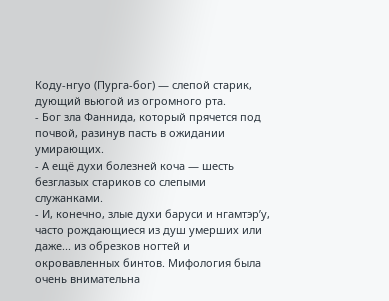Коду-нгуо (Пурга-бог) — слепой старик, дующий вьюгой из огромного рта.
- Бог зла Фаннида, который прячется под почвой, разинув пасть в ожидании умирающих.
- А ещё духи болезней коча — шесть безглазых стариков со слепыми служанками.
- И, конечно, злые духи баруси и нгамтэр’у, часто рождающиеся из душ умерших или даже... из обрезков ногтей и окровавленных бинтов. Мифология была очень внимательна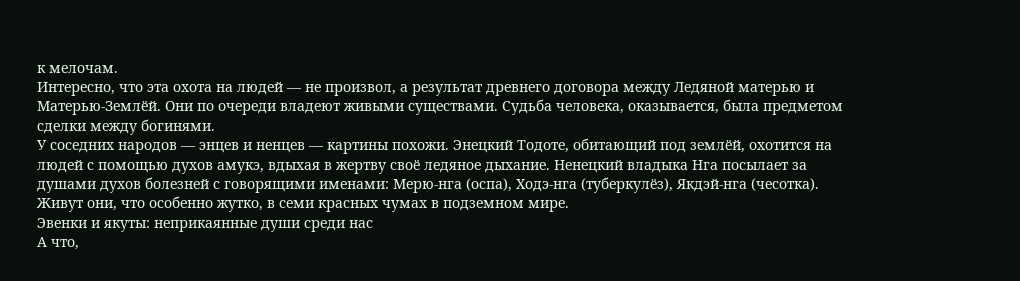к мелочам.
Интересно, что эта охота на людей — не произвол, а результат древнего договора между Ледяной матерью и Матерью-Землёй. Они по очереди владеют живыми существами. Судьба человека, оказывается, была предметом сделки между богинями.
У соседних народов — энцев и ненцев — картины похожи. Энецкий Тодоте, обитающий под землёй, охотится на людей с помощью духов амукэ, вдыхая в жертву своё ледяное дыхание. Ненецкий владыка Нга посылает за душами духов болезней с говорящими именами: Мерю-нга (оспа), Ходэ-нга (туберкулёз), Якдэй-нга (чесотка). Живут они, что особенно жутко, в семи красных чумах в подземном мире.
Эвенки и якуты: неприкаянные души среди нас
А что,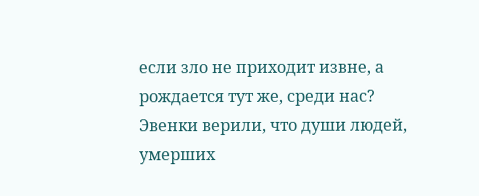если зло не приходит извне, а рождается тут же, среди нас? Эвенки верили, что души людей, умерших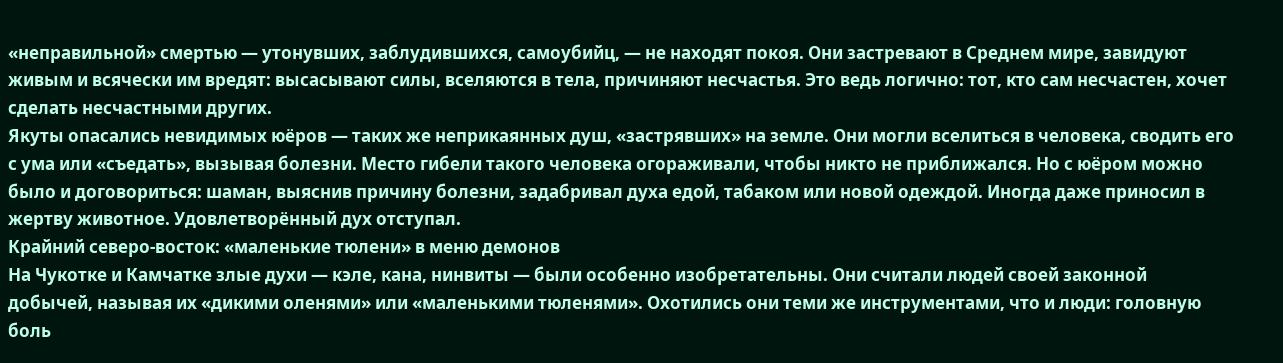«неправильной» смертью — утонувших, заблудившихся, самоубийц, — не находят покоя. Они застревают в Среднем мире, завидуют живым и всячески им вредят: высасывают силы, вселяются в тела, причиняют несчастья. Это ведь логично: тот, кто сам несчастен, хочет сделать несчастными других.
Якуты опасались невидимых юёров — таких же неприкаянных душ, «застрявших» на земле. Они могли вселиться в человека, сводить его с ума или «съедать», вызывая болезни. Место гибели такого человека огораживали, чтобы никто не приближался. Но с юёром можно было и договориться: шаман, выяснив причину болезни, задабривал духа едой, табаком или новой одеждой. Иногда даже приносил в жертву животное. Удовлетворённый дух отступал.
Крайний северо-восток: «маленькие тюлени» в меню демонов
На Чукотке и Камчатке злые духи — кэле, кана, нинвиты — были особенно изобретательны. Они считали людей своей законной добычей, называя их «дикими оленями» или «маленькими тюленями». Охотились они теми же инструментами, что и люди: головную боль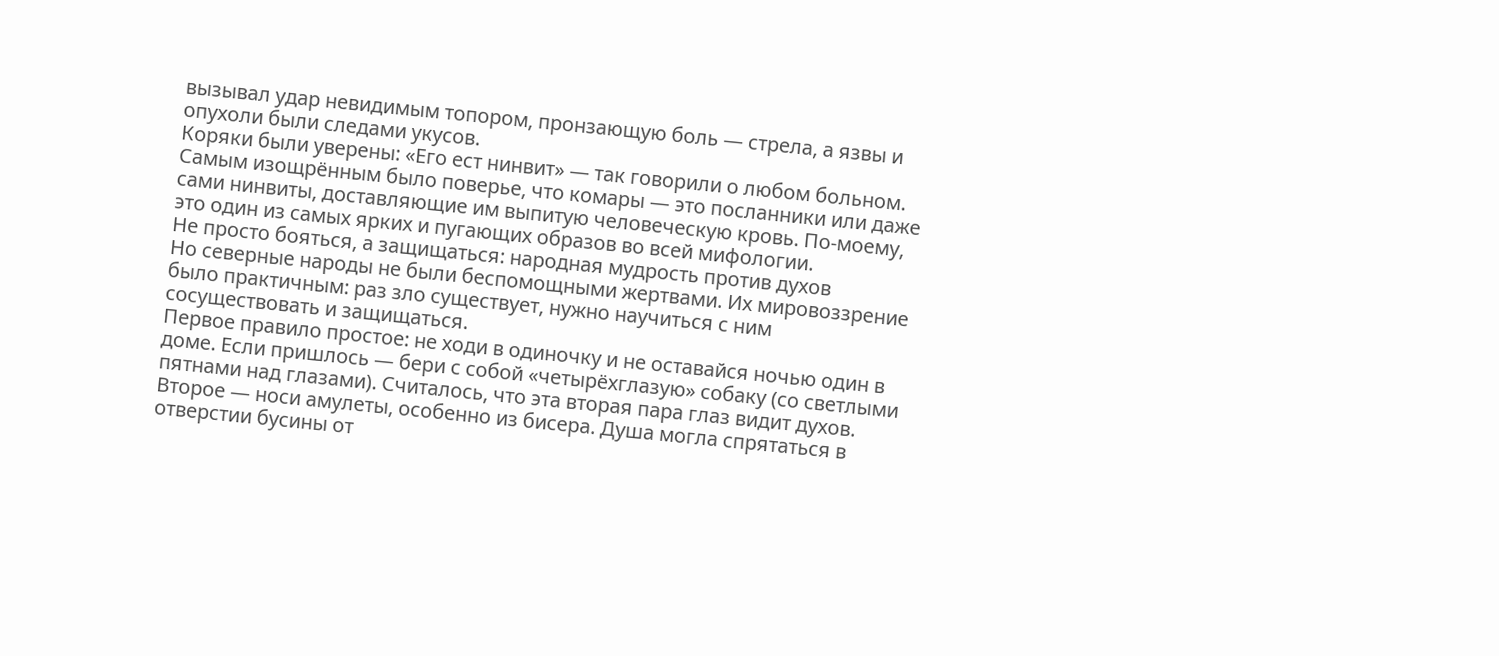вызывал удар невидимым топором, пронзающую боль — стрела, а язвы и опухоли были следами укусов.
Коряки были уверены: «Его ест нинвит» — так говорили о любом больном. Самым изощрённым было поверье, что комары — это посланники или даже сами нинвиты, доставляющие им выпитую человеческую кровь. По-моему, это один из самых ярких и пугающих образов во всей мифологии.
Не просто бояться, а защищаться: народная мудрость против духов
Но северные народы не были беспомощными жертвами. Их мировоззрение было практичным: раз зло существует, нужно научиться с ним сосуществовать и защищаться.
Первое правило простое: не ходи в одиночку и не оставайся ночью один в доме. Если пришлось — бери с собой «четырёхглазую» собаку (со светлыми пятнами над глазами). Считалось, что эта вторая пара глаз видит духов.
Второе — носи амулеты, особенно из бисера. Душа могла спрятаться в отверстии бусины от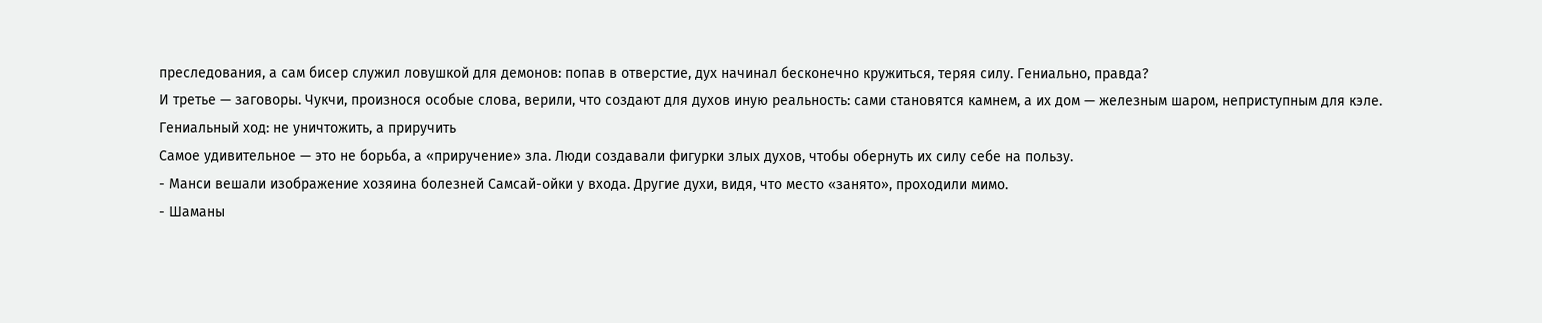преследования, а сам бисер служил ловушкой для демонов: попав в отверстие, дух начинал бесконечно кружиться, теряя силу. Гениально, правда?
И третье — заговоры. Чукчи, произнося особые слова, верили, что создают для духов иную реальность: сами становятся камнем, а их дом — железным шаром, неприступным для кэле.
Гениальный ход: не уничтожить, а приручить
Самое удивительное — это не борьба, а «приручение» зла. Люди создавали фигурки злых духов, чтобы обернуть их силу себе на пользу.
- Манси вешали изображение хозяина болезней Самсай-ойки у входа. Другие духи, видя, что место «занято», проходили мимо.
- Шаманы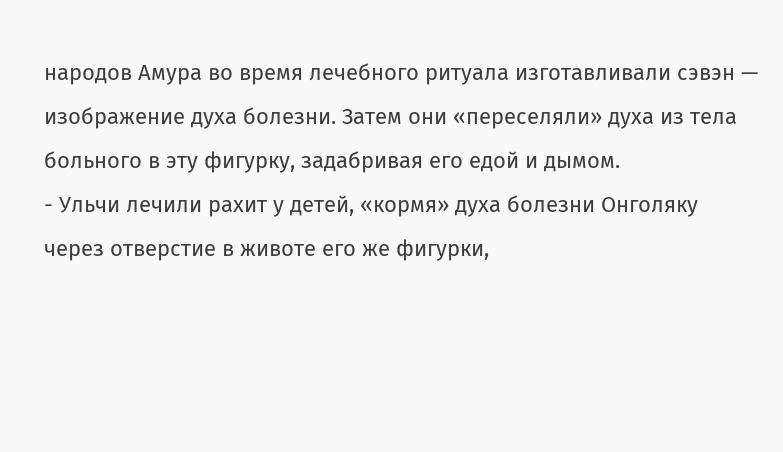народов Амура во время лечебного ритуала изготавливали сэвэн — изображение духа болезни. Затем они «переселяли» духа из тела больного в эту фигурку, задабривая его едой и дымом.
- Ульчи лечили рахит у детей, «кормя» духа болезни Онголяку через отверстие в животе его же фигурки,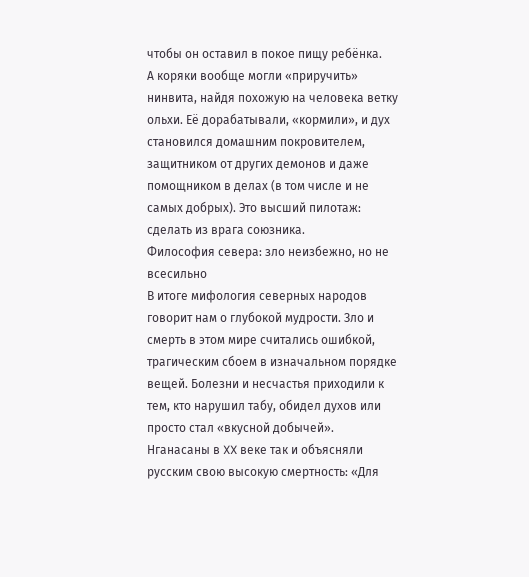чтобы он оставил в покое пищу ребёнка.
А коряки вообще могли «приручить» нинвита, найдя похожую на человека ветку ольхи. Её дорабатывали, «кормили», и дух становился домашним покровителем, защитником от других демонов и даже помощником в делах (в том числе и не самых добрых). Это высший пилотаж: сделать из врага союзника.
Философия севера: зло неизбежно, но не всесильно
В итоге мифология северных народов говорит нам о глубокой мудрости. Зло и смерть в этом мире считались ошибкой, трагическим сбоем в изначальном порядке вещей. Болезни и несчастья приходили к тем, кто нарушил табу, обидел духов или просто стал «вкусной добычей».
Нганасаны в XX веке так и объясняли русским свою высокую смертность: «Для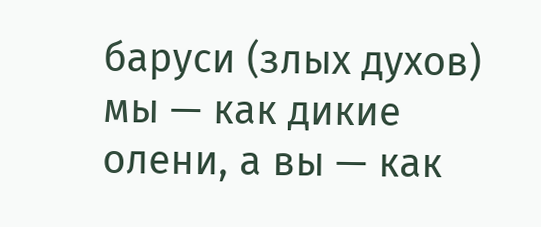баруси (злых духов) мы — как дикие олени, а вы — как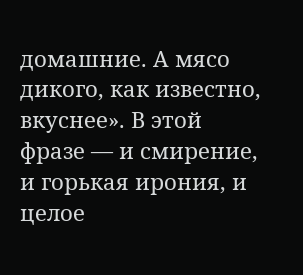домашние. А мясо дикого, как известно, вкуснее». В этой фразе — и смирение, и горькая ирония, и целое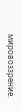мировоззрение.